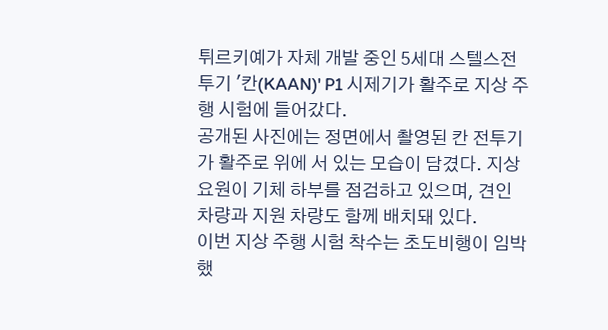튀르키예가 자체 개발 중인 5세대 스텔스전투기 '칸(KAAN)' P1 시제기가 활주로 지상 주행 시험에 들어갔다.
공개된 사진에는 정면에서 촬영된 칸 전투기가 활주로 위에 서 있는 모습이 담겼다. 지상 요원이 기체 하부를 점검하고 있으며, 견인 차량과 지원 차량도 함께 배치돼 있다.
이번 지상 주행 시험 착수는 초도비행이 임박했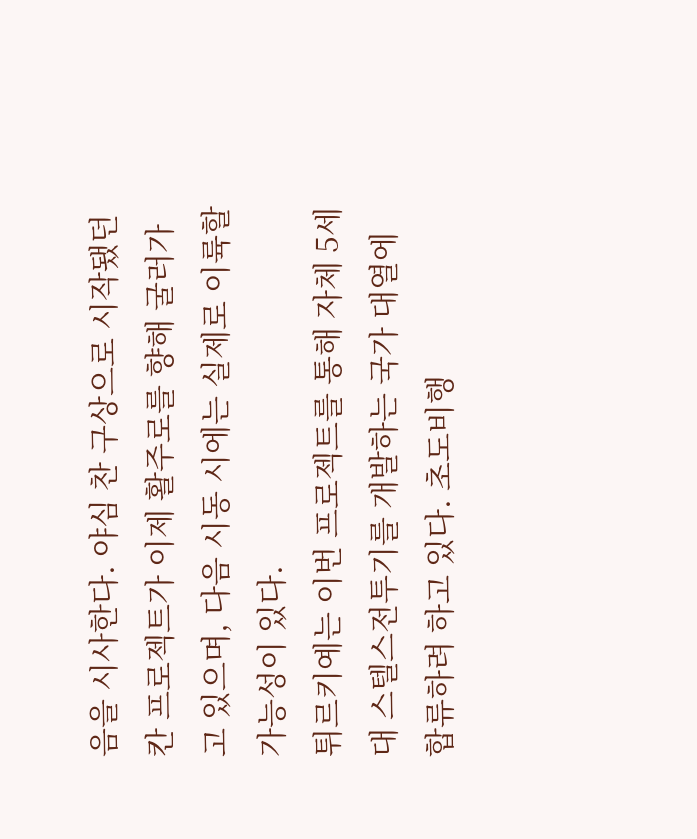음을 시사한다. 야심 찬 구상으로 시작됐던 칸 프로젝트가 이제 활주로를 향해 굴러가고 있으며, 다음 시동 시에는 실제로 이륙할 가능성이 있다.
튀르키예는 이번 프로젝트를 통해 자체 5세대 스텔스전투기를 개발하는 국가 대열에 합류하려 하고 있다. 초도비행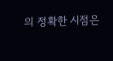의 정확한 시점은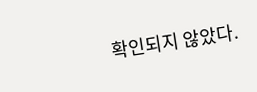확인되지 않았다.